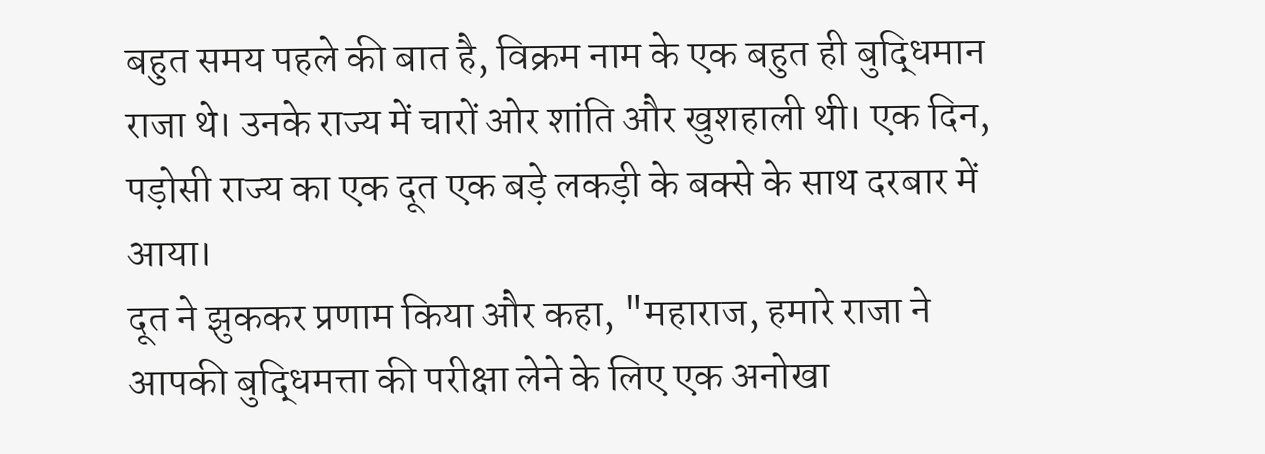बहुत समय पहले की बात है, विक्रम नाम के एक बहुत ही बुद्धिमान राजा थे। उनके राज्य में चारों ओर शांति और खुशहाली थी। एक दिन, पड़ोसी राज्य का एक दूत एक बड़े लकड़ी के बक्से के साथ दरबार में आया।
दूत ने झुककर प्रणाम किया और कहा, "महाराज, हमारे राजा ने आपकी बुद्धिमत्ता की परीक्षा लेने के लिए एक अनोखा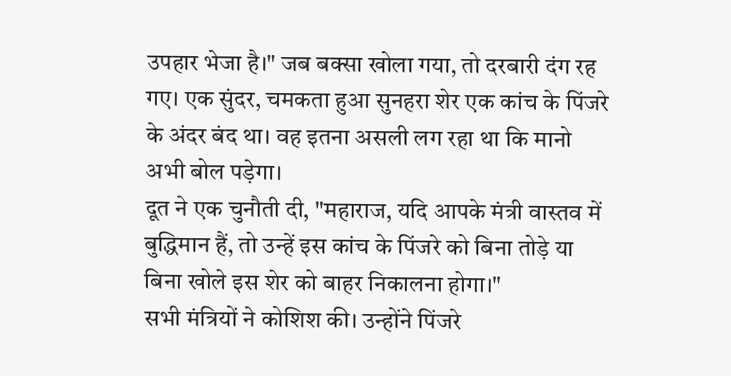उपहार भेजा है।" जब बक्सा खोला गया, तो दरबारी दंग रह गए। एक सुंदर, चमकता हुआ सुनहरा शेर एक कांच के पिंजरे के अंदर बंद था। वह इतना असली लग रहा था कि मानो अभी बोल पड़ेगा।
दूत ने एक चुनौती दी, "महाराज, यदि आपके मंत्री वास्तव में बुद्धिमान हैं, तो उन्हें इस कांच के पिंजरे को बिना तोड़े या बिना खोले इस शेर को बाहर निकालना होगा।"
सभी मंत्रियों ने कोशिश की। उन्होंने पिंजरे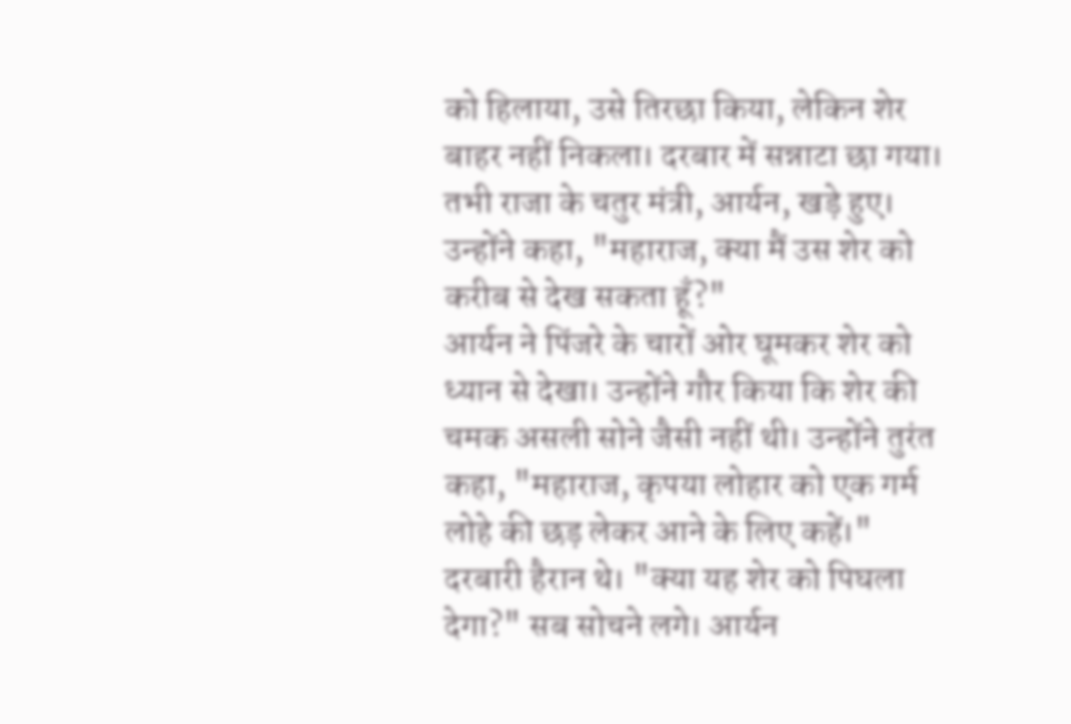को हिलाया, उसे तिरछा किया, लेकिन शेर बाहर नहीं निकला। दरबार में सन्नाटा छा गया। तभी राजा के चतुर मंत्री, आर्यन, खड़े हुए। उन्होंने कहा, "महाराज, क्या मैं उस शेर को करीब से देख सकता हूँ?"
आर्यन ने पिंजरे के चारों ओर घूमकर शेर को ध्यान से देखा। उन्होंने गौर किया कि शेर की चमक असली सोने जैसी नहीं थी। उन्होंने तुरंत कहा, "महाराज, कृपया लोहार को एक गर्म लोहे की छड़ लेकर आने के लिए कहें।"
दरबारी हैरान थे। "क्या यह शेर को पिघला देगा?" सब सोचने लगे। आर्यन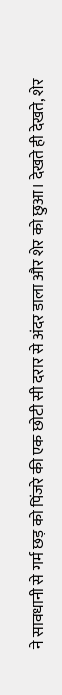ने सावधानी से गर्म छड़ को पिंजरे की एक छोटी सी दरार से अंदर डाला और शेर को छुआ। देखते ही देखते, शेर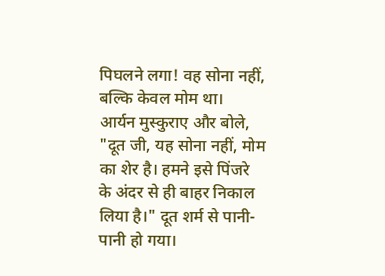पिघलने लगा! वह सोना नहीं, बल्कि केवल मोम था।
आर्यन मुस्कुराए और बोले, "दूत जी, यह सोना नहीं, मोम का शेर है। हमने इसे पिंजरे के अंदर से ही बाहर निकाल लिया है।" दूत शर्म से पानी-पानी हो गया।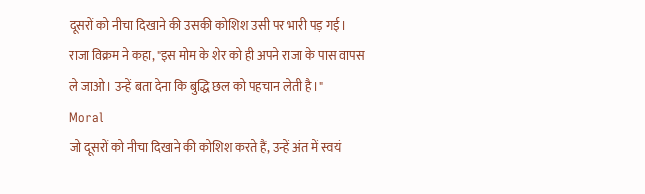दूसरों को नीचा दिखाने की उसकी कोशिश उसी पर भारी पड़ गई।
राजा विक्रम ने कहा, "इस मोम के शेर को ही अपने राजा के पास वापस ले जाओ। उन्हें बता देना कि बुद्धि छल को पहचान लेती है।"
Moral
जो दूसरों को नीचा दिखाने की कोशिश करते हैं, उन्हें अंत में स्वयं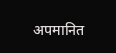अपमानित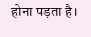होना पड़ता है।